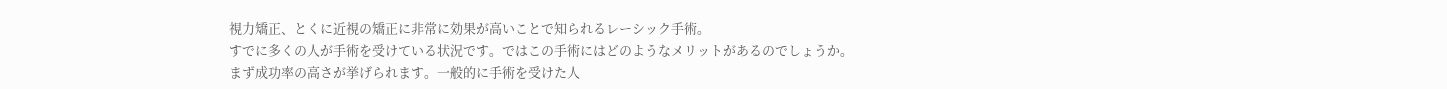視力矯正、とくに近視の矯正に非常に効果が高いことで知られるレーシック手術。
すでに多くの人が手術を受けている状況です。ではこの手術にはどのようなメリットがあるのでしょうか。
まず成功率の高さが挙げられます。一般的に手術を受けた人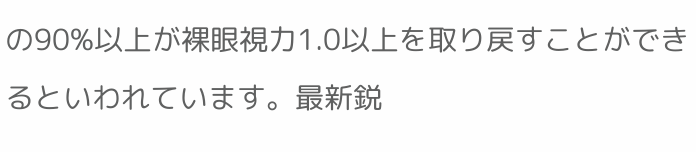の90%以上が裸眼視力1.0以上を取り戻すことができるといわれています。最新鋭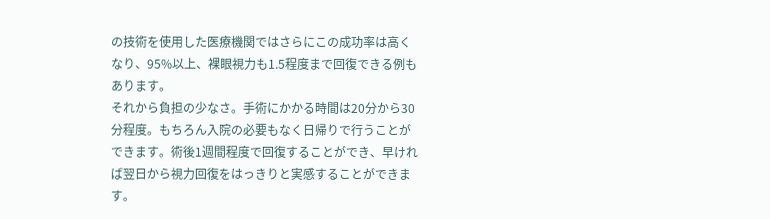の技術を使用した医療機関ではさらにこの成功率は高くなり、95%以上、裸眼視力も1.5程度まで回復できる例もあります。
それから負担の少なさ。手術にかかる時間は20分から30分程度。もちろん入院の必要もなく日帰りで行うことができます。術後1週間程度で回復することができ、早ければ翌日から視力回復をはっきりと実感することができます。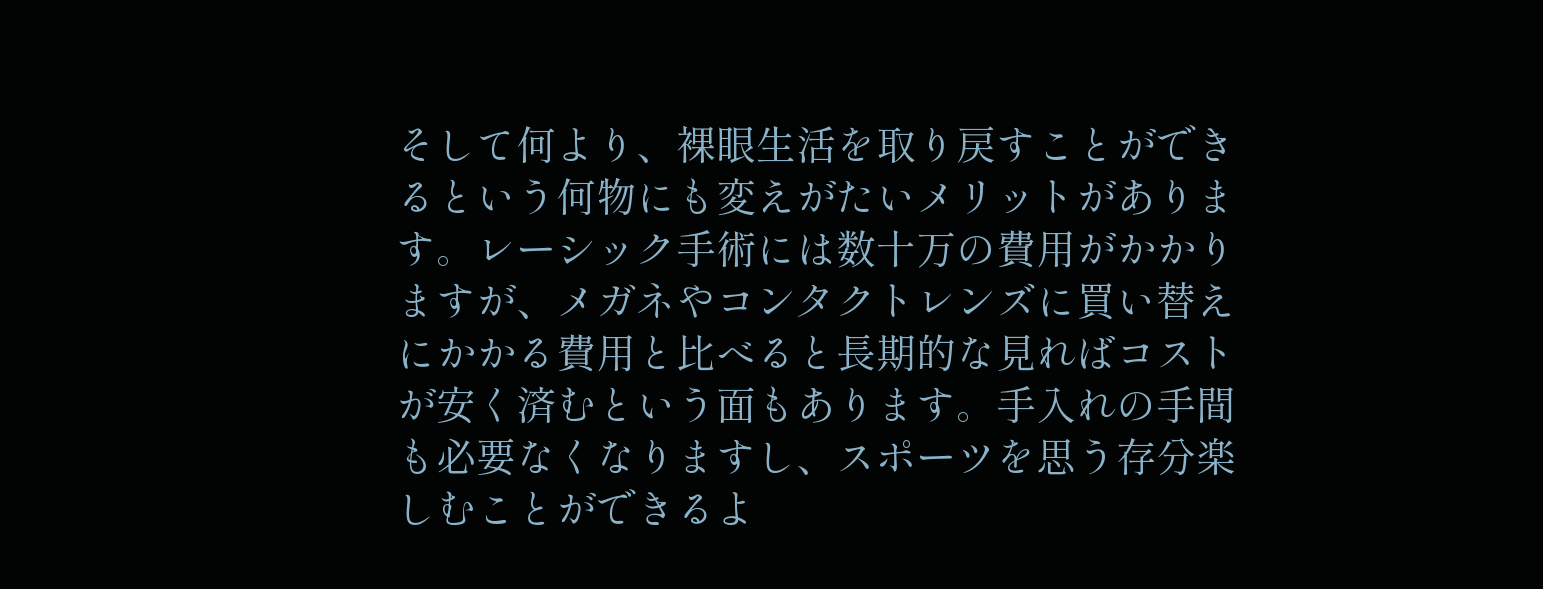そして何より、裸眼生活を取り戻すことができるという何物にも変えがたいメリットがあります。レーシック手術には数十万の費用がかかりますが、メガネやコンタクトレンズに買い替えにかかる費用と比べると長期的な見ればコストが安く済むという面もあります。手入れの手間も必要なくなりますし、スポーツを思う存分楽しむことができるよ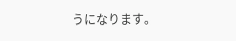うになります。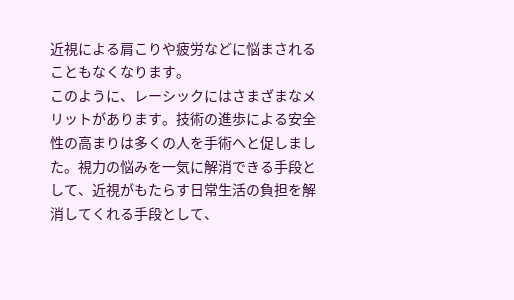近視による肩こりや疲労などに悩まされることもなくなります。
このように、レーシックにはさまざまなメリットがあります。技術の進歩による安全性の高まりは多くの人を手術へと促しました。視力の悩みを一気に解消できる手段として、近視がもたらす日常生活の負担を解消してくれる手段として、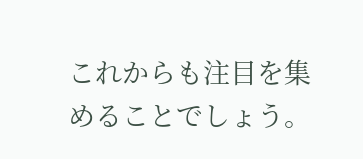これからも注目を集めることでしょう。